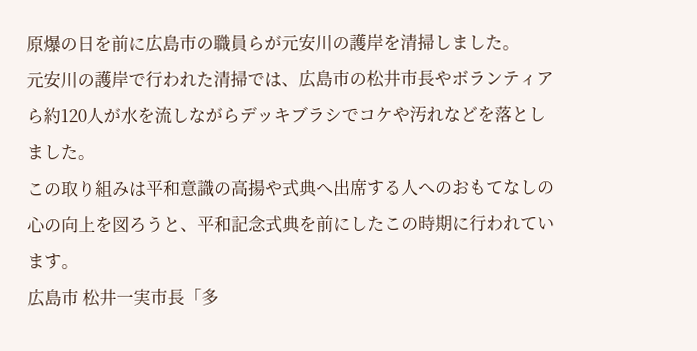原爆の日を前に広島市の職員らが元安川の護岸を清掃しました。
元安川の護岸で行われた清掃では、広島市の松井市長やボランティアら約120人が水を流しながらデッキブラシでコケや汚れなどを落としました。
この取り組みは平和意識の高揚や式典へ出席する人へのおもてなしの心の向上を図ろうと、平和記念式典を前にしたこの時期に行われています。
広島市 松井一実市長「多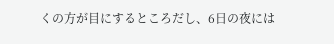くの方が目にするところだし、6日の夜には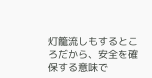灯籠流しもするところだから、安全を確保する意味で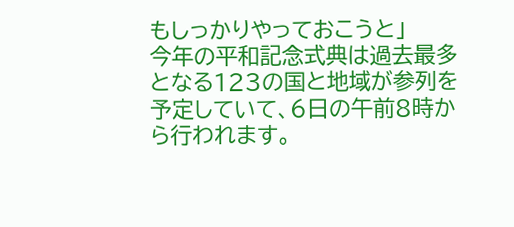もしっかりやっておこうと」
今年の平和記念式典は過去最多となる123の国と地域が参列を予定していて、6日の午前8時から行われます。